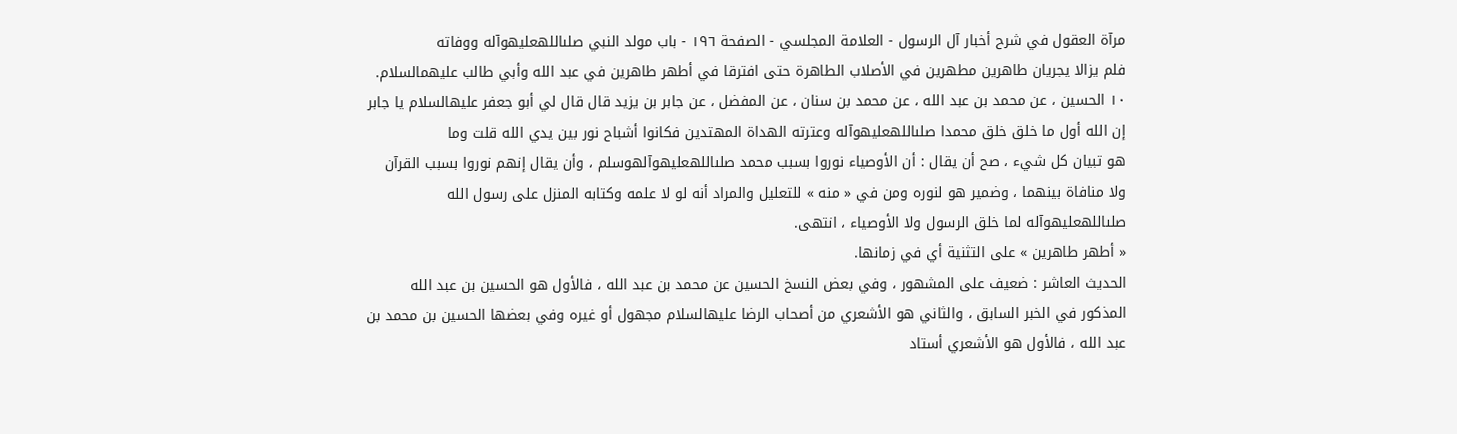مرآة العقول في شرح أخبار آل الرسول - العلامة المجلسي - الصفحة ١٩٦ - باب مولد النبي صلىاللهعليهوآله ووفاته
فلم يزالا يجريان طاهرين مطهرين في الأصلاب الطاهرة حتى افترقا في أطهر طاهرين في عبد الله وأبي طالب عليهمالسلام.
١٠ الحسين ، عن محمد بن عبد الله ، عن محمد بن سنان ، عن المفضل ، عن جابر بن يزيد قال قال لي أبو جعفر عليهالسلام يا جابر إن الله أول ما خلق خلق محمدا صلىاللهعليهوآله وعترته الهداة المهتدين فكانوا أشباح نور بين يدي الله قلت وما
هو تبيان كل شيء ، صح أن يقال : أن الأوصياء نوروا بسبب محمد صلىاللهعليهوآلهوسلم ، وأن يقال إنهم نوروا بسبب القرآن ولا منافاة بينهما ، وضمير هو لنوره ومن في « منه » للتعليل والمراد أنه لو لا علمه وكتابه المنزل على رسول الله صلىاللهعليهوآله لما خلق الرسول ولا الأوصياء ، انتهى.
« أطهر طاهرين » على التثنية أي في زمانها.
الحديث العاشر : ضعيف على المشهور ، وفي بعض النسخ الحسين عن محمد بن عبد الله ، فالأول هو الحسين بن عبد الله المذكور في الخبر السابق ، والثاني هو الأشعري من أصحاب الرضا عليهالسلام مجهول أو غيره وفي بعضها الحسين بن محمد بن عبد الله ، فالأول هو الأشعري أستاد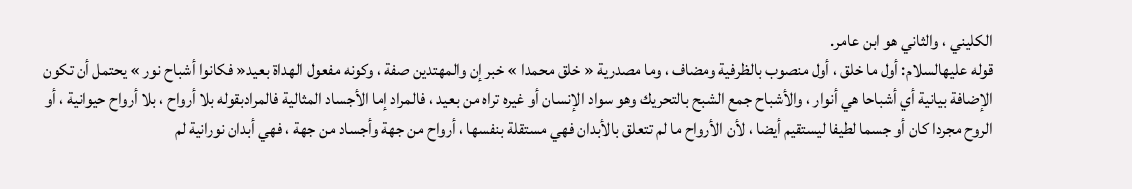الكليني ، والثاني هو ابن عامر.
قوله عليهالسلام: أول ما خلق ، أول منصوب بالظرفية ومضاف ، وما مصدرية « خلق محمدا » خبر إن والمهتدين صفة ، وكونه مفعول الهداة بعيد« فكانوا أشباح نور » يحتمل أن تكون الإضافة بيانية أي أشباحا هي أنوار ، والأشباح جمع الشبح بالتحريك وهو سواد الإنسان أو غيره تراه من بعيد ، فالمراد إما الأجساد المثالية فالمرادبقوله بلا أرواح ، بلا أرواح حيوانية ، أو الروح مجردا كان أو جسما لطيفا ليستقيم أيضا ، لأن الأرواح ما لم تتعلق بالأبدان فهي مستقلة بنفسها ، أرواح من جهة وأجساد من جهة ، فهي أبدان نورانية لم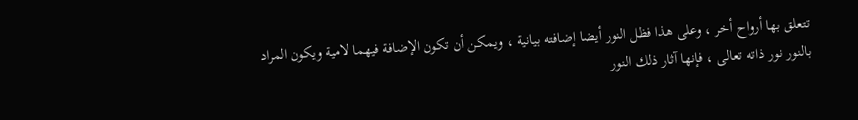تتعلق بها أرواح أخر ، وعلى هذا فظل النور أيضا إضافته بيانية ، ويمكن أن تكون الإضافة فيهما لامية ويكون المراد بالنور نور ذاته تعالى ، فإنها آثار ذلك النور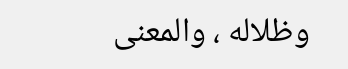وظلاله ، والمعنى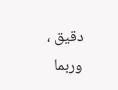دقيق ، وربما